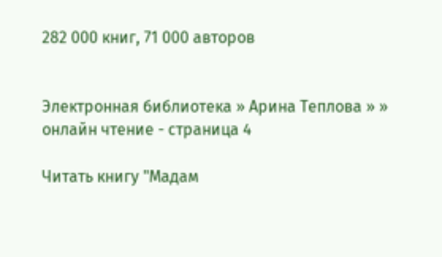282 000 книг, 71 000 авторов


Электронная библиотека » Арина Теплова » » онлайн чтение - страница 4

Читать книгу "Мадам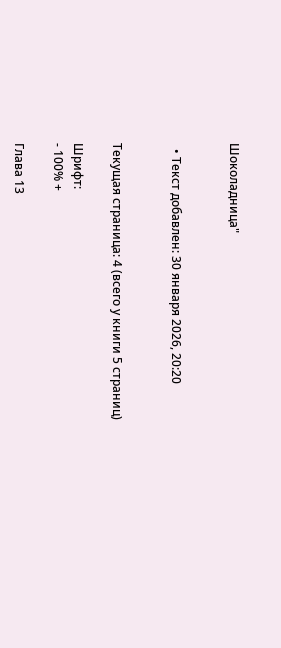Шоколадница"


  • Текст добавлен: 30 января 2026, 20:20


Текущая страница: 4 (всего у книги 5 страниц)

Шрифт:
- 100% +

Глава 13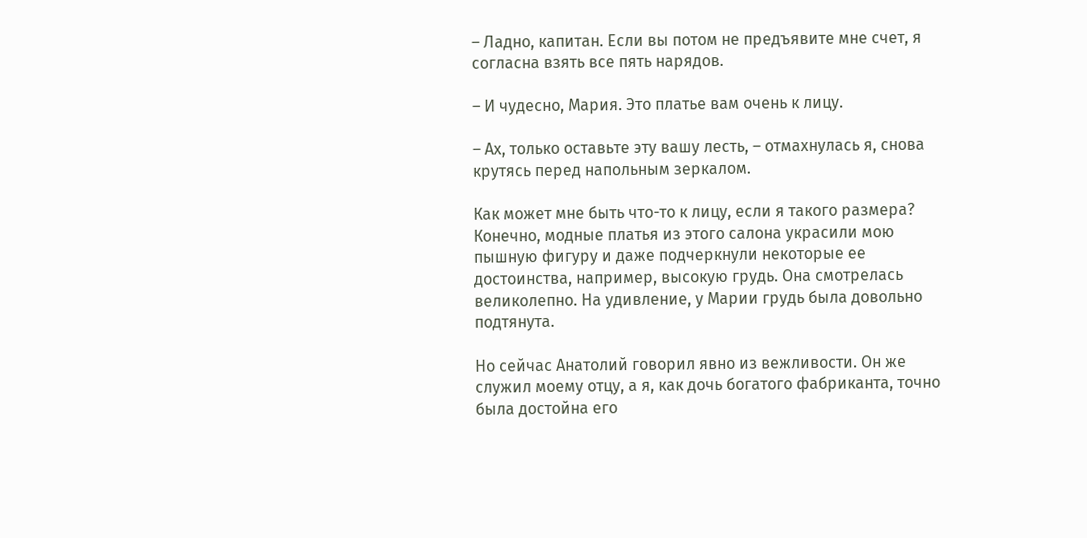– Ладно, капитан. Если вы потом не предъявите мне счет, я согласна взять все пять нарядов.

– И чудесно, Мария. Это платье вам очень к лицу.

– Ах, только оставьте эту вашу лесть, – отмахнулась я, снова крутясь перед напольным зеркалом.

Как может мне быть что-то к лицу, если я такого размера? Конечно, модные платья из этого салона украсили мою пышную фигуру и даже подчеркнули некоторые ее достоинства, например, высокую грудь. Она смотрелась великолепно. На удивление, у Марии грудь была довольно подтянута.

Но сейчас Анатолий говорил явно из вежливости. Он же служил моему отцу, а я, как дочь богатого фабриканта, точно была достойна его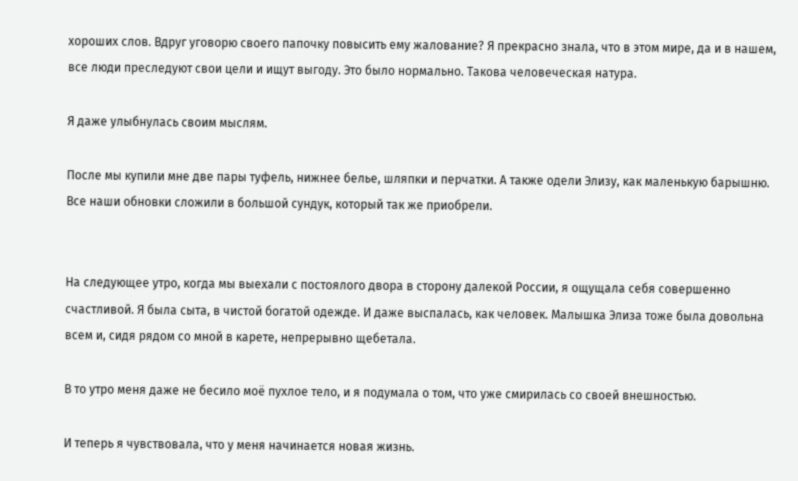хороших слов. Вдруг уговорю своего папочку повысить ему жалование? Я прекрасно знала, что в этом мире, да и в нашем, все люди преследуют свои цели и ищут выгоду. Это было нормально. Такова человеческая натура.

Я даже улыбнулась своим мыслям.

После мы купили мне две пары туфель, нижнее белье, шляпки и перчатки. А также одели Элизу, как маленькую барышню. Все наши обновки сложили в большой сундук, который так же приобрели.


На следующее утро, когда мы выехали с постоялого двора в сторону далекой России, я ощущала себя совершенно счастливой. Я была сыта, в чистой богатой одежде. И даже выспалась, как человек. Малышка Элиза тоже была довольна всем и, сидя рядом со мной в карете, непрерывно щебетала.

В то утро меня даже не бесило моё пухлое тело, и я подумала о том, что уже смирилась со своей внешностью.

И теперь я чувствовала, что у меня начинается новая жизнь.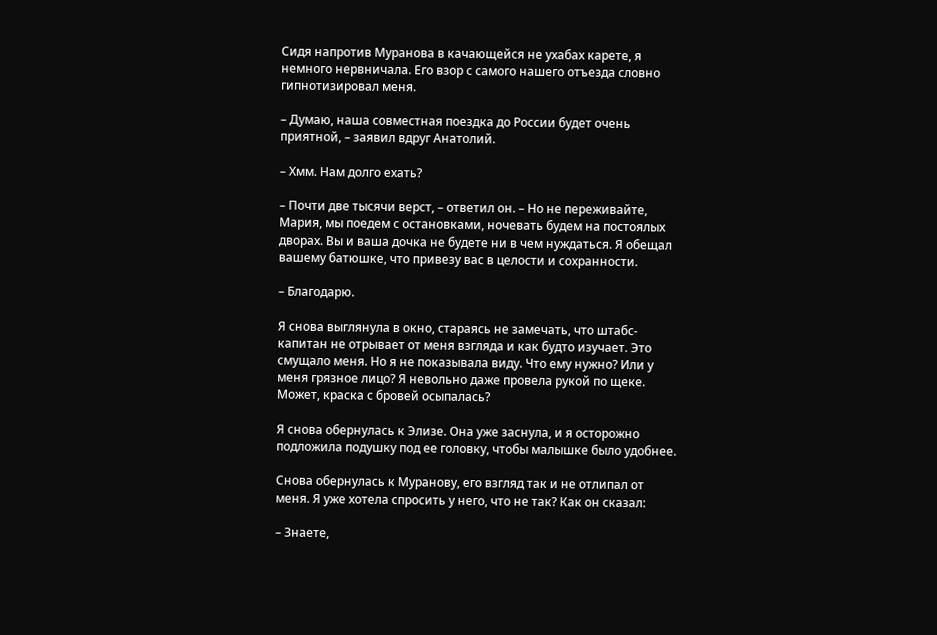Сидя напротив Муранова в качающейся не ухабах карете, я немного нервничала. Его взор с самого нашего отъезда словно гипнотизировал меня.

– Думаю, наша совместная поездка до России будет очень приятной, – заявил вдруг Анатолий.

– Хмм. Нам долго ехать?

– Почти две тысячи верст, – ответил он. – Но не переживайте, Мария, мы поедем с остановками, ночевать будем на постоялых дворах. Вы и ваша дочка не будете ни в чем нуждаться. Я обещал вашему батюшке, что привезу вас в целости и сохранности.

– Благодарю.

Я снова выглянула в окно, стараясь не замечать, что штабс-капитан не отрывает от меня взгляда и как будто изучает. Это смущало меня. Но я не показывала виду. Что ему нужно? Или у меня грязное лицо? Я невольно даже провела рукой по щеке. Может, краска с бровей осыпалась?

Я снова обернулась к Элизе. Она уже заснула, и я осторожно подложила подушку под ее головку, чтобы малышке было удобнее.

Снова обернулась к Муранову, его взгляд так и не отлипал от меня. Я уже хотела спросить у него, что не так? Как он сказал:

– Знаете,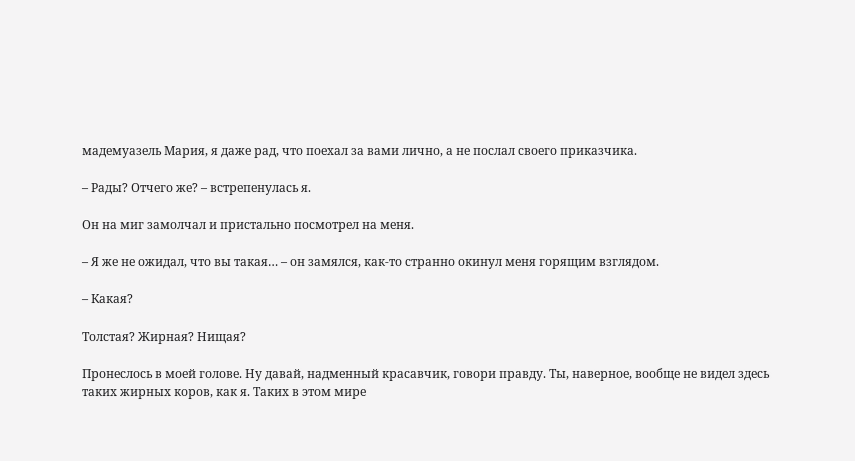мадемуазель Мария, я даже рад, что поехал за вами лично, а не послал своего приказчика.

– Рады? Отчего же? – встрепенулась я.

Он на миг замолчал и пристально посмотрел на меня.

– Я же не ожидал, что вы такая… – он замялся, как-то странно окинул меня горящим взглядом.

– Какая?

Толстая? Жирная? Нищая?

Пронеслось в моей голове. Ну давай, надменный красавчик, говори правду. Ты, наверное, вообще не видел здесь таких жирных коров, как я. Таких в этом мире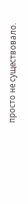просто не существовало.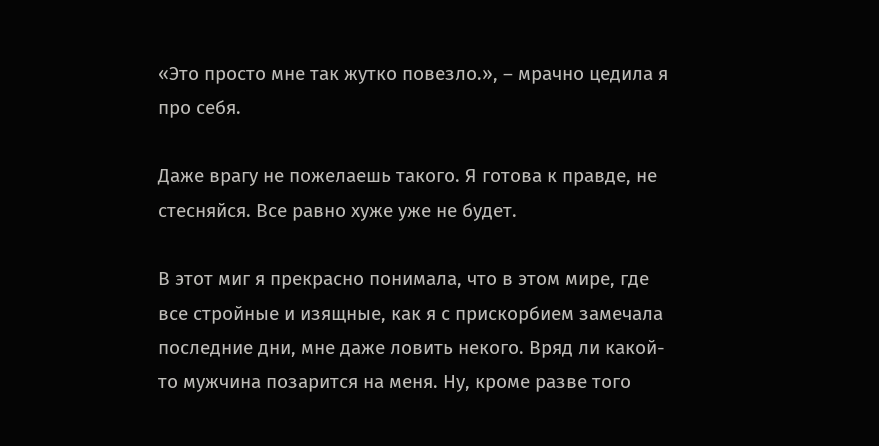«Это просто мне так жутко повезло.», – мрачно цедила я про себя.

Даже врагу не пожелаешь такого. Я готова к правде, не стесняйся. Все равно хуже уже не будет.

В этот миг я прекрасно понимала, что в этом мире, где все стройные и изящные, как я с прискорбием замечала последние дни, мне даже ловить некого. Вряд ли какой-то мужчина позарится на меня. Ну, кроме разве того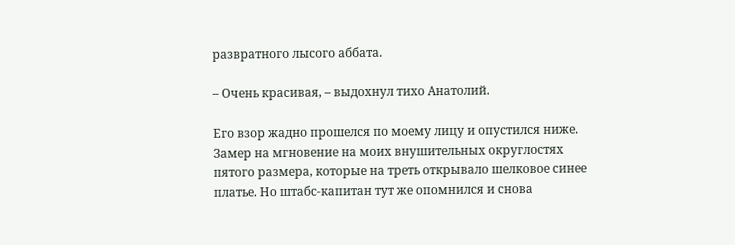развратного лысого аббата.

– Очень красивая, – выдохнул тихо Анатолий.

Его взор жадно прошелся по моему лицу и опустился ниже. Замер на мгновение на моих внушительных округлостях пятого размера, которые на треть открывало шелковое синее платье. Но штабс-капитан тут же опомнился и снова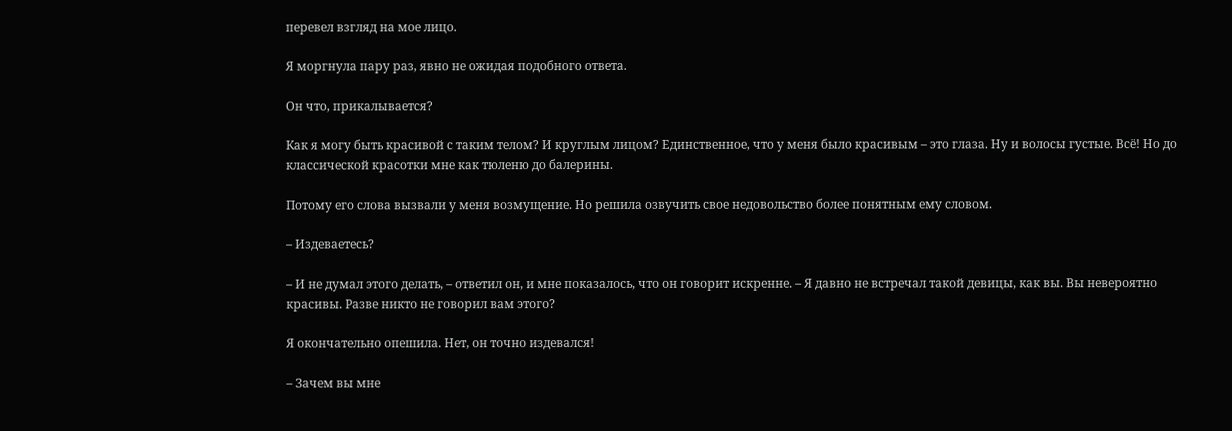перевел взгляд на мое лицо.

Я моргнула пару раз, явно не ожидая подобного ответа.

Он что, прикалывается?

Как я могу быть красивой с таким телом? И круглым лицом? Единственное, что у меня было красивым – это глаза. Ну и волосы густые. Всё! Но до классической красотки мне как тюленю до балерины.

Потому его слова вызвали у меня возмущение. Но решила озвучить свое недовольство более понятным ему словом.

– Издеваетесь?

– И не думал этого делать, – ответил он, и мне показалось, что он говорит искренне. – Я давно не встречал такой девицы, как вы. Вы невероятно красивы. Разве никто не говорил вам этого?

Я окончательно опешила. Нет, он точно издевался!

– Зачем вы мне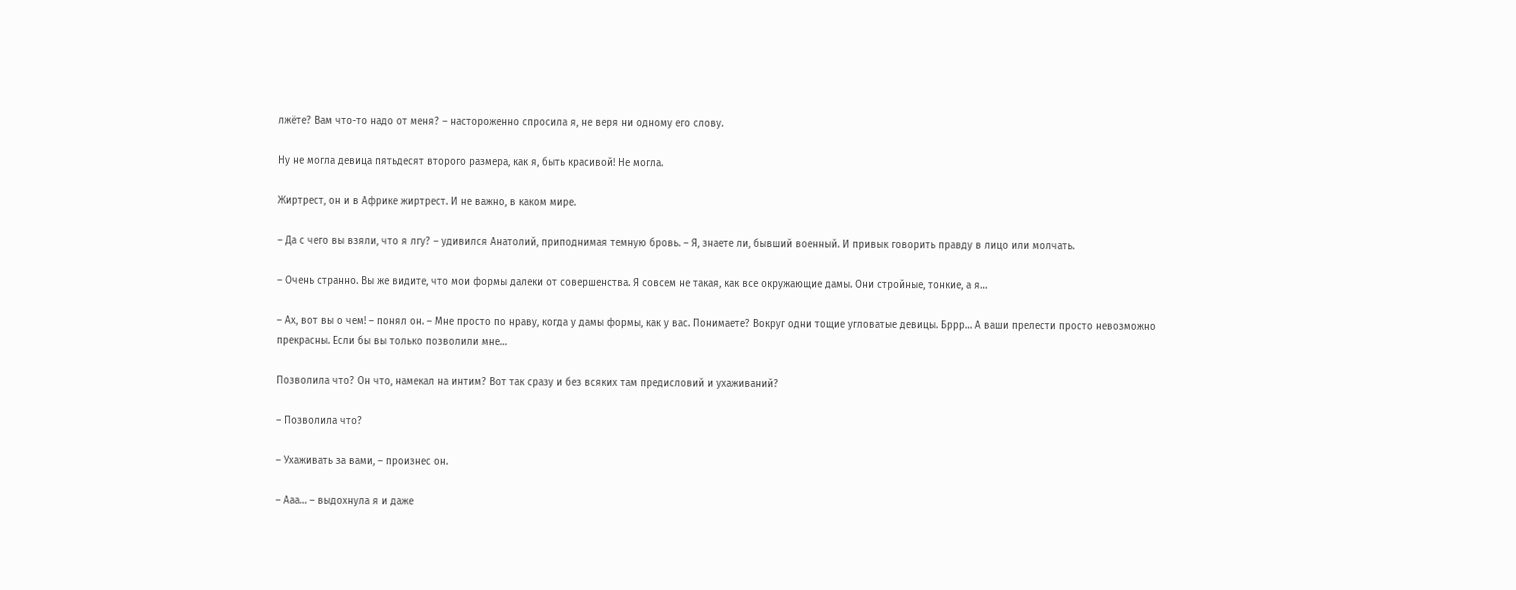лжёте? Вам что-то надо от меня? – настороженно спросила я, не веря ни одному его слову.

Ну не могла девица пятьдесят второго размера, как я, быть красивой! Не могла.

Жиртрест, он и в Африке жиртрест. И не важно, в каком мире.

– Да с чего вы взяли, что я лгу? – удивился Анатолий, приподнимая темную бровь. – Я, знаете ли, бывший военный. И привык говорить правду в лицо или молчать.

– Очень странно. Вы же видите, что мои формы далеки от совершенства. Я совсем не такая, как все окружающие дамы. Они стройные, тонкие, а я…

– Ах, вот вы о чем! – понял он. – Мне просто по нраву, когда у дамы формы, как у вас. Понимаете? Вокруг одни тощие угловатые девицы. Бррр… А ваши прелести просто невозможно прекрасны. Если бы вы только позволили мне…

Позволила что? Он что, намекал на интим? Вот так сразу и без всяких там предисловий и ухаживаний?

– Позволила что?

– Ухаживать за вами, – произнес он.

– Ааа… – выдохнула я и даже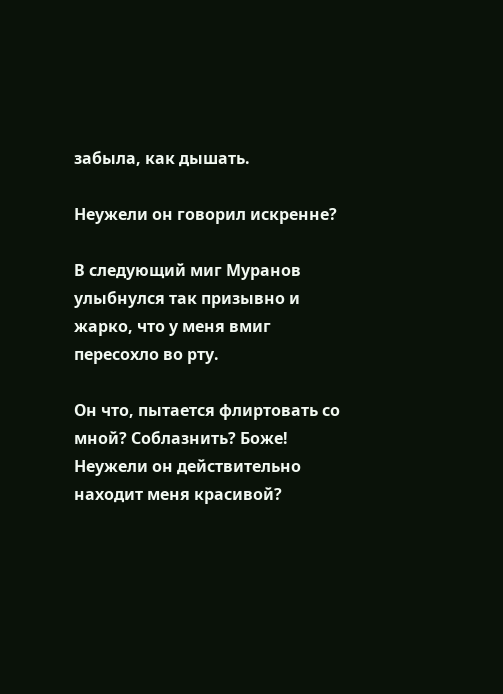забыла, как дышать.

Неужели он говорил искренне?

В следующий миг Муранов улыбнулся так призывно и жарко, что у меня вмиг пересохло во рту.

Он что, пытается флиртовать со мной? Соблазнить? Боже! Неужели он действительно находит меня красивой?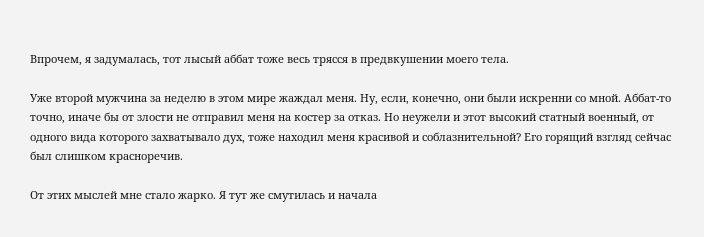Впрочем, я задумалась, тот лысый аббат тоже весь трясся в предвкушении моего тела.

Уже второй мужчина за неделю в этом мире жаждал меня. Ну, если, конечно, они были искренни со мной. Аббат-то точно, иначе бы от злости не отправил меня на костер за отказ. Но неужели и этот высокий статный военный, от одного вида которого захватывало дух, тоже находил меня красивой и соблазнительной? Его горящий взгляд сейчас был слишком красноречив.

От этих мыслей мне стало жарко. Я тут же смутилась и начала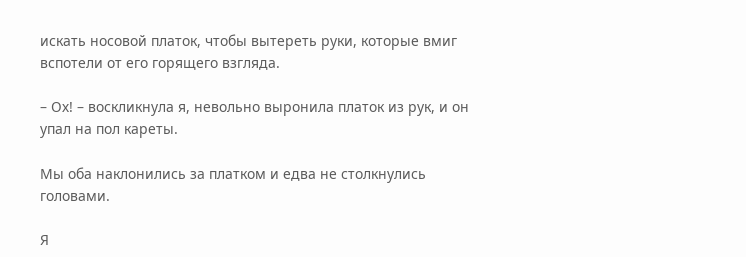искать носовой платок, чтобы вытереть руки, которые вмиг вспотели от его горящего взгляда.

– Ох! – воскликнула я, невольно выронила платок из рук, и он упал на пол кареты.

Мы оба наклонились за платком и едва не столкнулись головами.

Я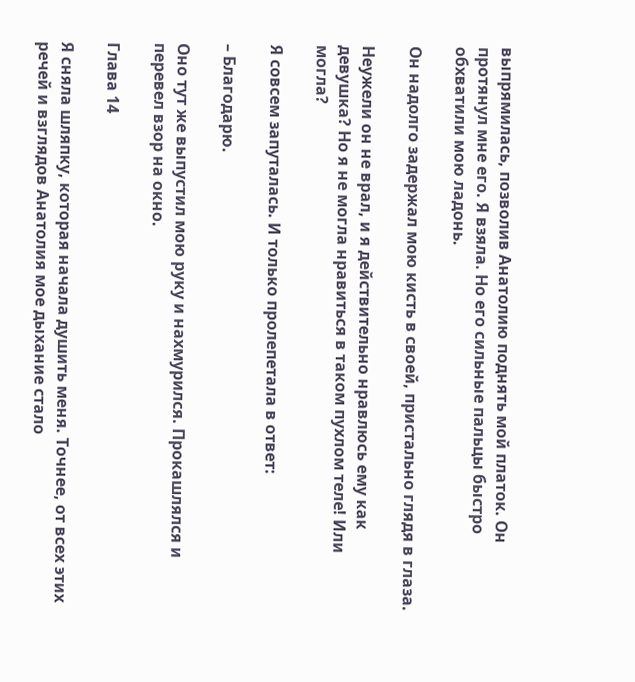выпрямилась, позволив Анатолию поднять мой платок. Он протянул мне его. Я взяла. Но его сильные пальцы быстро обхватили мою ладонь.

Он надолго задержал мою кисть в своей, пристально глядя в глаза.

Неужели он не врал, и я действительно нравлюсь ему как девушка? Но я не могла нравиться в таком пухлом теле! Или могла?

Я совсем запуталась. И только пролепетала в ответ:

– Благодарю.

Оно тут же выпустил мою руку и нахмурился. Прокашлялся и перевел взор на окно.

Глава 14

Я сняла шляпку, которая начала душить меня. Точнее, от всех этих речей и взглядов Анатолия мое дыхание стало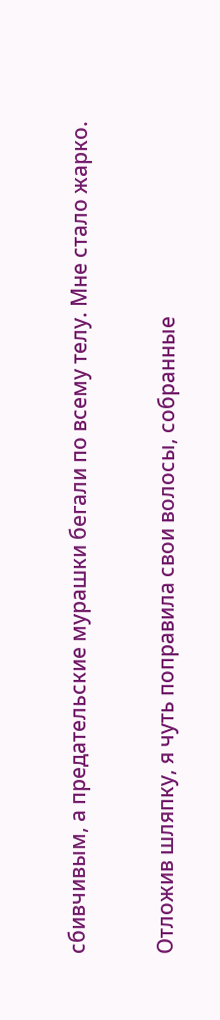сбивчивым, а предательские мурашки бегали по всему телу. Мне стало жарко.

Отложив шляпку, я чуть поправила свои волосы, собранные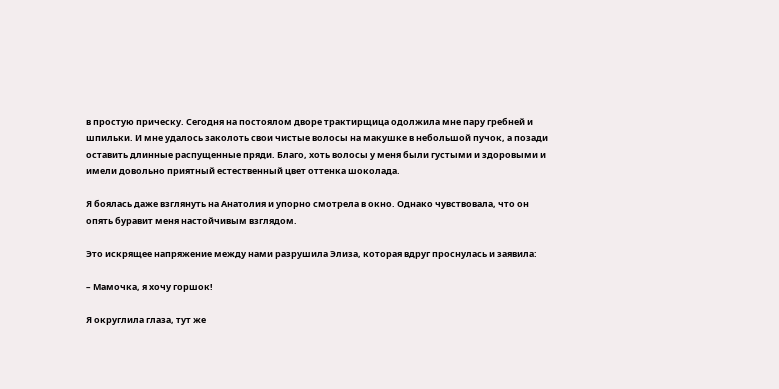в простую прическу. Сегодня на постоялом дворе трактирщица одолжила мне пару гребней и шпильки. И мне удалось заколоть свои чистые волосы на макушке в небольшой пучок, а позади оставить длинные распущенные пряди. Благо, хоть волосы у меня были густыми и здоровыми и имели довольно приятный естественный цвет оттенка шоколада.

Я боялась даже взглянуть на Анатолия и упорно смотрела в окно. Однако чувствовала, что он опять буравит меня настойчивым взглядом.

Это искрящее напряжение между нами разрушила Элиза, которая вдруг проснулась и заявила:

– Мамочка, я хочу горшок!

Я округлила глаза, тут же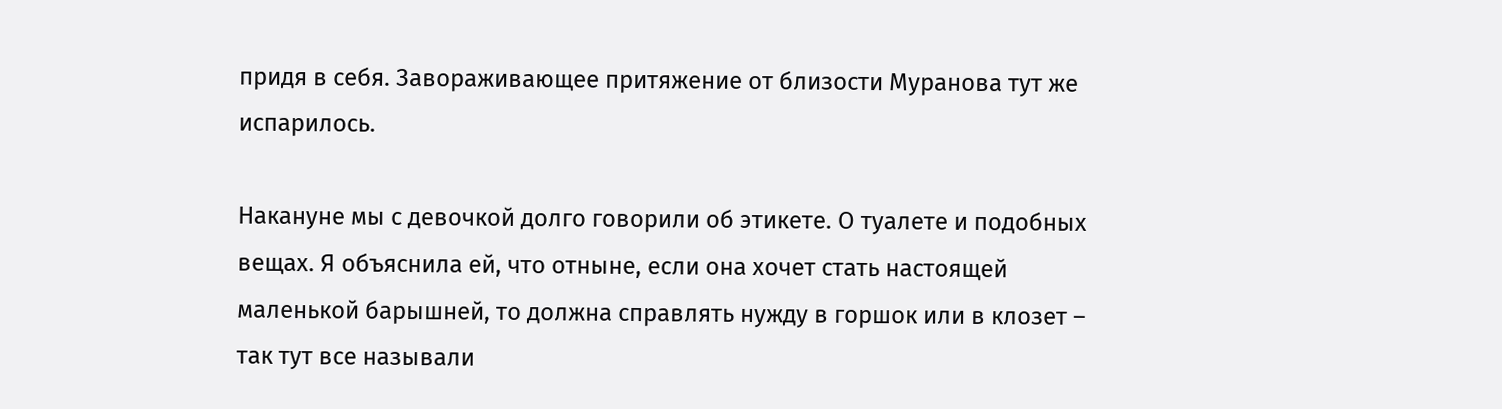придя в себя. Завораживающее притяжение от близости Муранова тут же испарилось.

Накануне мы с девочкой долго говорили об этикете. О туалете и подобных вещах. Я объяснила ей, что отныне, если она хочет стать настоящей маленькой барышней, то должна справлять нужду в горшок или в клозет – так тут все называли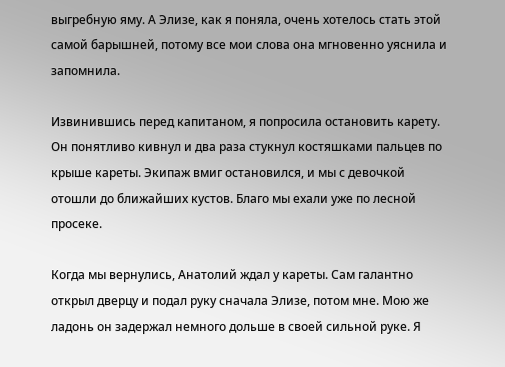выгребную яму. А Элизе, как я поняла, очень хотелось стать этой самой барышней, потому все мои слова она мгновенно уяснила и запомнила.

Извинившись перед капитаном, я попросила остановить карету. Он понятливо кивнул и два раза стукнул костяшками пальцев по крыше кареты. Экипаж вмиг остановился, и мы с девочкой отошли до ближайших кустов. Благо мы ехали уже по лесной просеке.

Когда мы вернулись, Анатолий ждал у кареты. Сам галантно открыл дверцу и подал руку сначала Элизе, потом мне. Мою же ладонь он задержал немного дольше в своей сильной руке. Я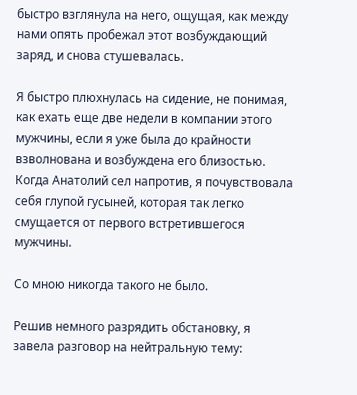быстро взглянула на него, ощущая, как между нами опять пробежал этот возбуждающий заряд, и снова стушевалась.

Я быстро плюхнулась на сидение, не понимая, как ехать еще две недели в компании этого мужчины, если я уже была до крайности взволнована и возбуждена его близостью. Когда Анатолий сел напротив, я почувствовала себя глупой гусыней, которая так легко смущается от первого встретившегося мужчины.

Со мною никогда такого не было.

Решив немного разрядить обстановку, я завела разговор на нейтральную тему: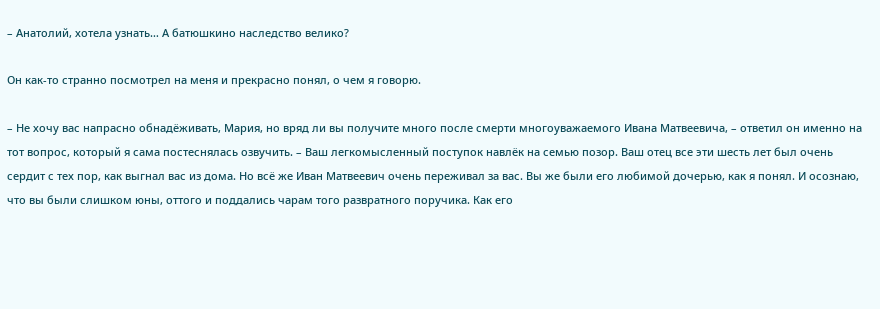– Анатолий, хотела узнать… А батюшкино наследство велико?

Он как-то странно посмотрел на меня и прекрасно понял, о чем я говорю.

– Не хочу вас напрасно обнадёживать, Мария, но вряд ли вы получите много после смерти многоуважаемого Ивана Матвеевича, – ответил он именно на тот вопрос, который я сама постеснялась озвучить. – Ваш легкомысленный поступок навлёк на семью позор. Ваш отец все эти шесть лет был очень сердит с тех пор, как выгнал вас из дома. Но всё же Иван Матвеевич очень переживал за вас. Вы же были его любимой дочерью, как я понял. И осознаю, что вы были слишком юны, оттого и поддались чарам того развратного поручика. Как его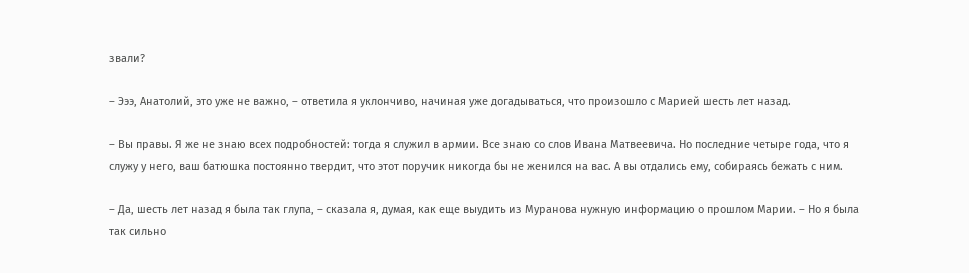звали?

– Эээ, Анатолий, это уже не важно, – ответила я уклончиво, начиная уже догадываться, что произошло с Марией шесть лет назад.

– Вы правы. Я же не знаю всех подробностей: тогда я служил в армии. Все знаю со слов Ивана Матвеевича. Но последние четыре года, что я служу у него, ваш батюшка постоянно твердит, что этот поручик никогда бы не женился на вас. А вы отдались ему, собираясь бежать с ним.

– Да, шесть лет назад я была так глупа, – сказала я, думая, как еще выудить из Муранова нужную информацию о прошлом Марии. – Но я была так сильно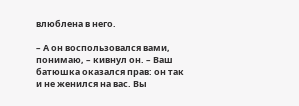влюблена в него.

– А он воспользовался вами, понимаю, – кивнул он. – Ваш батюшка оказался прав: он так и не женился на вас. Вы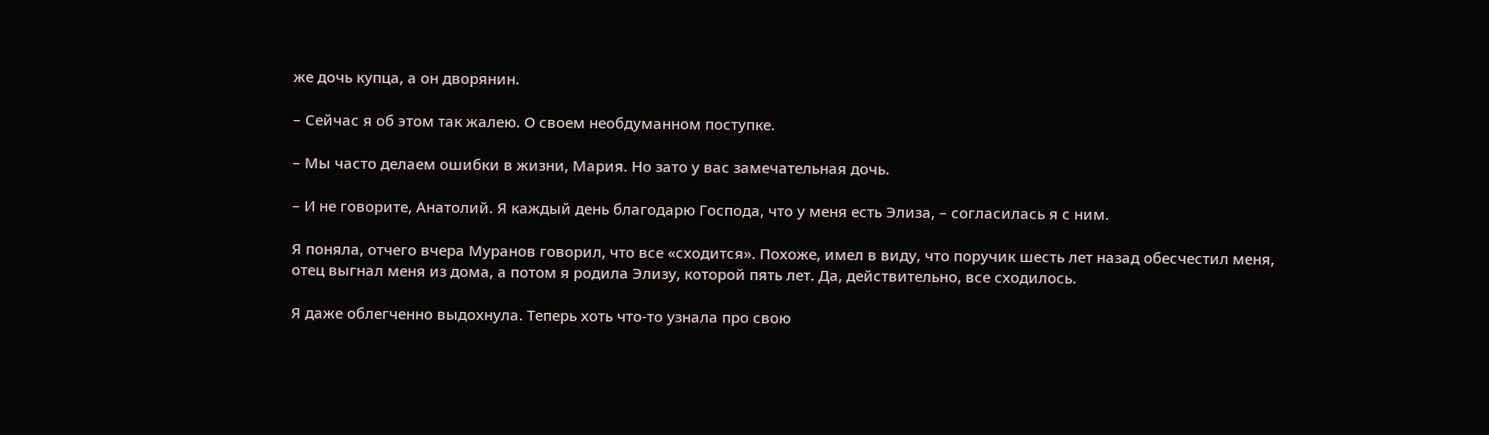же дочь купца, а он дворянин.

– Сейчас я об этом так жалею. О своем необдуманном поступке.

– Мы часто делаем ошибки в жизни, Мария. Но зато у вас замечательная дочь.

– И не говорите, Анатолий. Я каждый день благодарю Господа, что у меня есть Элиза, – согласилась я с ним.

Я поняла, отчего вчера Муранов говорил, что все «сходится». Похоже, имел в виду, что поручик шесть лет назад обесчестил меня, отец выгнал меня из дома, а потом я родила Элизу, которой пять лет. Да, действительно, все сходилось.

Я даже облегченно выдохнула. Теперь хоть что-то узнала про свою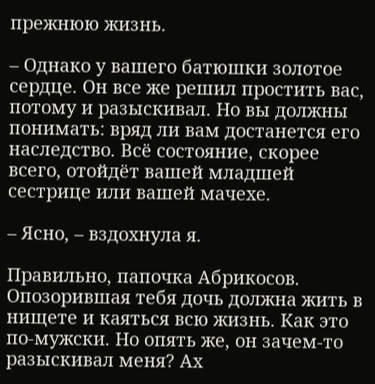прежнюю жизнь.

– Однако у вашего батюшки золотое сердце. Он все же решил простить вас, потому и разыскивал. Но вы должны понимать: вряд ли вам достанется его наследство. Всё состояние, скорее всего, отойдёт вашей младшей сестрице или вашей мачехе.

– Ясно, – вздохнула я.

Правильно, папочка Абрикосов. Опозорившая тебя дочь должна жить в нищете и каяться всю жизнь. Как это по-мужски. Но опять же, он зачем-то разыскивал меня? Ах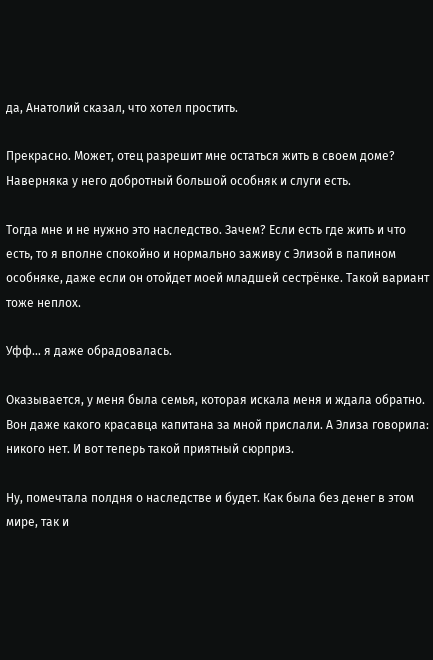да, Анатолий сказал, что хотел простить.

Прекрасно. Может, отец разрешит мне остаться жить в своем доме? Наверняка у него добротный большой особняк и слуги есть.

Тогда мне и не нужно это наследство. Зачем? Если есть где жить и что есть, то я вполне спокойно и нормально заживу с Элизой в папином особняке, даже если он отойдет моей младшей сестрёнке. Такой вариант тоже неплох.

Уфф… я даже обрадовалась.

Оказывается, у меня была семья, которая искала меня и ждала обратно. Вон даже какого красавца капитана за мной прислали. А Элиза говорила: никого нет. И вот теперь такой приятный сюрприз.

Ну, помечтала полдня о наследстве и будет. Как была без денег в этом мире, так и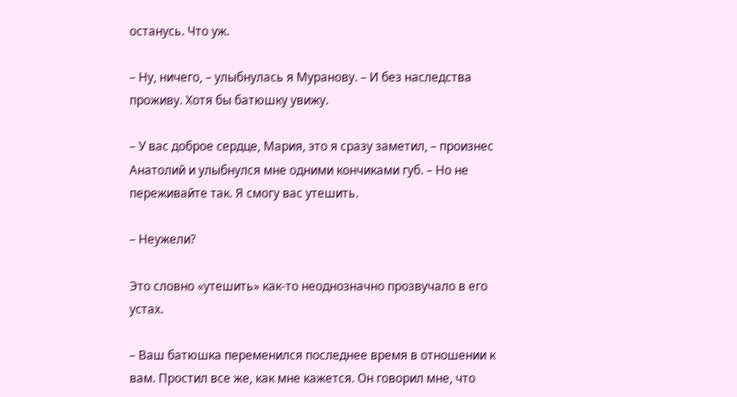останусь. Что уж.

– Ну, ничего, – улыбнулась я Муранову. – И без наследства проживу. Хотя бы батюшку увижу.

– У вас доброе сердце, Мария, это я сразу заметил, – произнес Анатолий и улыбнулся мне одними кончиками губ. – Но не переживайте так. Я смогу вас утешить.

– Неужели?

Это словно «утешить» как-то неоднозначно прозвучало в его устах.

– Ваш батюшка переменился последнее время в отношении к вам. Простил все же, как мне кажется. Он говорил мне, что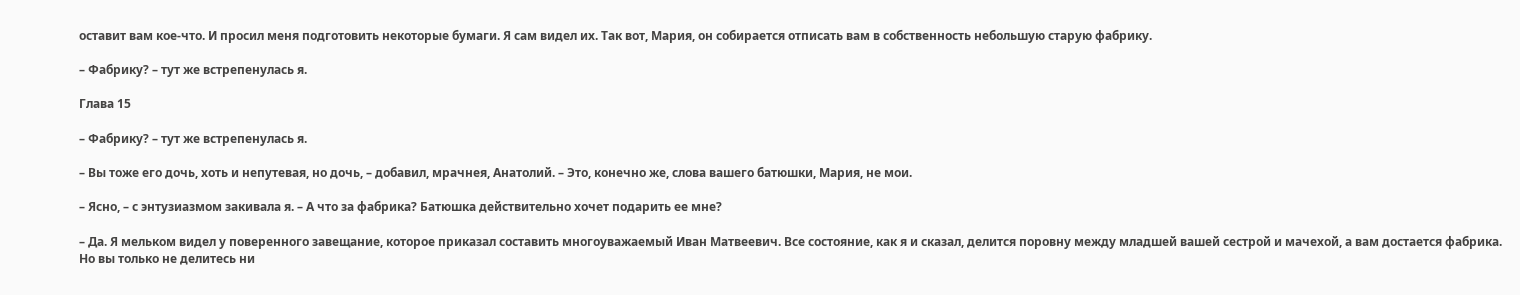оставит вам кое-что. И просил меня подготовить некоторые бумаги. Я сам видел их. Так вот, Мария, он собирается отписать вам в собственность небольшую старую фабрику.

– Фабрику? – тут же встрепенулась я.

Глава 15

– Фабрику? – тут же встрепенулась я.

– Вы тоже его дочь, хоть и непутевая, но дочь, – добавил, мрачнея, Анатолий. – Это, конечно же, слова вашего батюшки, Мария, не мои.

– Ясно, – с энтузиазмом закивала я. – А что за фабрика? Батюшка действительно хочет подарить ее мне?

– Да. Я мельком видел у поверенного завещание, которое приказал составить многоуважаемый Иван Матвеевич. Все состояние, как я и сказал, делится поровну между младшей вашей сестрой и мачехой, а вам достается фабрика. Но вы только не делитесь ни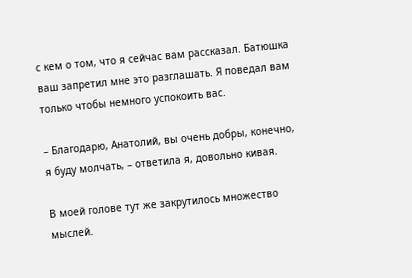с кем о том, что я сейчас вам рассказал. Батюшка ваш запретил мне это разглашать. Я поведал вам только чтобы немного успокоить вас.

– Благодарю, Анатолий, вы очень добры, конечно, я буду молчать, – ответила я, довольно кивая.

В моей голове тут же закрутилось множество мыслей.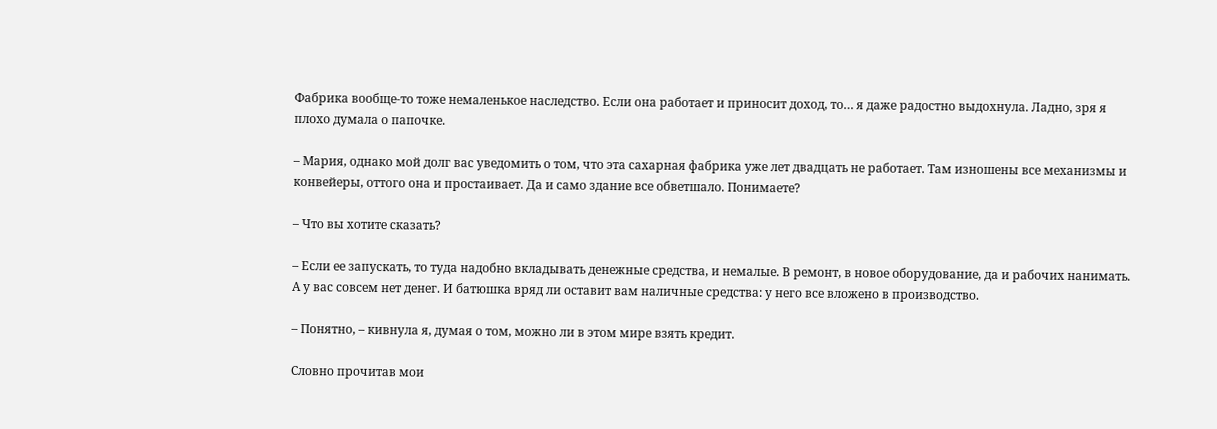Фабрика вообще-то тоже немаленькое наследство. Если она работает и приносит доход, то… я даже радостно выдохнула. Ладно, зря я плохо думала о папочке.

– Мария, однако мой долг вас уведомить о том, что эта сахарная фабрика уже лет двадцать не работает. Там изношены все механизмы и конвейеры, оттого она и простаивает. Да и само здание все обветшало. Понимаете?

– Что вы хотите сказать?

– Если ее запускать, то туда надобно вкладывать денежные средства, и немалые. В ремонт, в новое оборудование, да и рабочих нанимать. А у вас совсем нет денег. И батюшка вряд ли оставит вам наличные средства: у него все вложено в производство.

– Понятно, – кивнула я, думая о том, можно ли в этом мире взять кредит.

Словно прочитав мои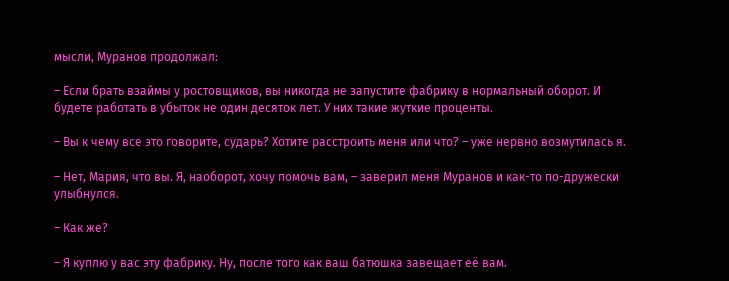мысли, Муранов продолжал:

– Если брать взаймы у ростовщиков, вы никогда не запустите фабрику в нормальный оборот. И будете работать в убыток не один десяток лет. У них такие жуткие проценты.

– Вы к чему все это говорите, сударь? Хотите расстроить меня или что? – уже нервно возмутилась я.

– Нет, Мария, что вы. Я, наоборот, хочу помочь вам, – заверил меня Муранов и как-то по-дружески улыбнулся.

– Как же?

– Я куплю у вас эту фабрику. Ну, после того как ваш батюшка завещает её вам.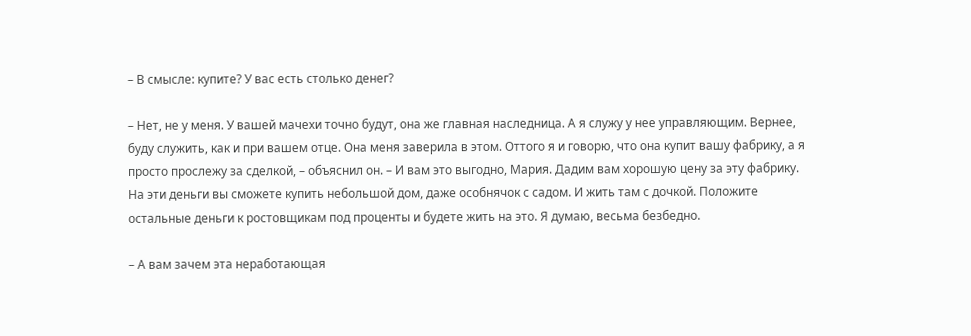– В смысле: купите? У вас есть столько денег?

– Нет, не у меня. У вашей мачехи точно будут, она же главная наследница. А я служу у нее управляющим. Вернее, буду служить, как и при вашем отце. Она меня заверила в этом. Оттого я и говорю, что она купит вашу фабрику, а я просто прослежу за сделкой, – объяснил он. – И вам это выгодно, Мария. Дадим вам хорошую цену за эту фабрику. На эти деньги вы сможете купить небольшой дом, даже особнячок с садом. И жить там с дочкой. Положите остальные деньги к ростовщикам под проценты и будете жить на это. Я думаю, весьма безбедно.

– А вам зачем эта неработающая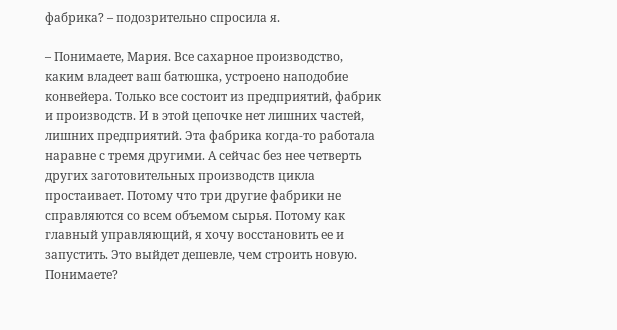фабрика? – подозрительно спросила я.

– Понимаете, Мария. Все сахарное производство, каким владеет ваш батюшка, устроено наподобие конвейера. Только все состоит из предприятий, фабрик и производств. И в этой цепочке нет лишних частей, лишних предприятий. Эта фабрика когда-то работала наравне с тремя другими. А сейчас без нее четверть других заготовительных производств цикла простаивает. Потому что три другие фабрики не справляются со всем объемом сырья. Потому как главный управляющий, я хочу восстановить ее и запустить. Это выйдет дешевле, чем строить новую. Понимаете?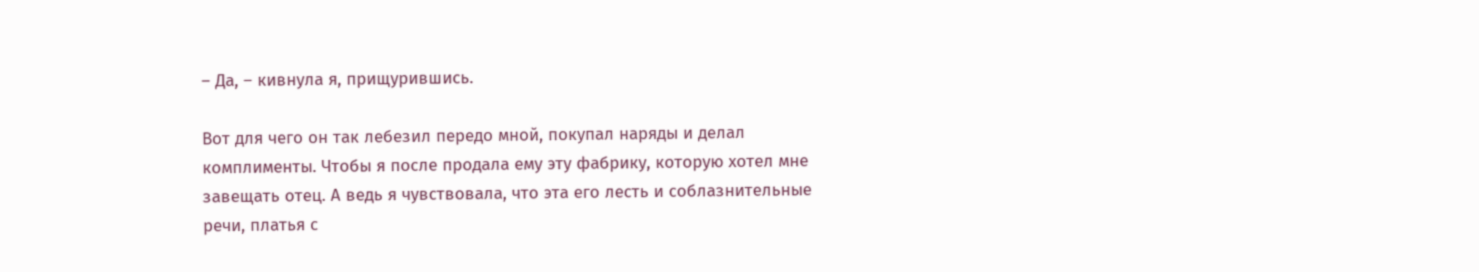– Да, – кивнула я, прищурившись.

Вот для чего он так лебезил передо мной, покупал наряды и делал комплименты. Чтобы я после продала ему эту фабрику, которую хотел мне завещать отец. А ведь я чувствовала, что эта его лесть и соблазнительные речи, платья с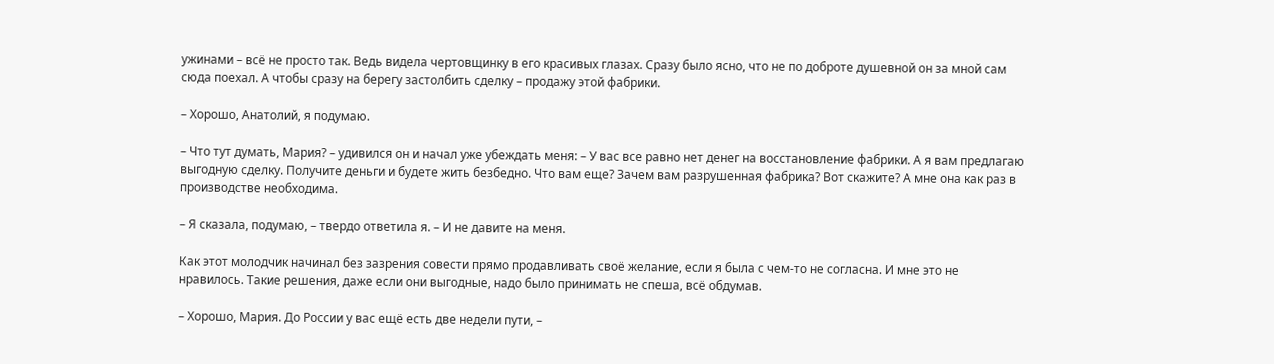ужинами – всё не просто так. Ведь видела чертовщинку в его красивых глазах. Сразу было ясно, что не по доброте душевной он за мной сам сюда поехал. А чтобы сразу на берегу застолбить сделку – продажу этой фабрики.

– Хорошо, Анатолий, я подумаю.

– Что тут думать, Мария? – удивился он и начал уже убеждать меня: – У вас все равно нет денег на восстановление фабрики. А я вам предлагаю выгодную сделку. Получите деньги и будете жить безбедно. Что вам еще? Зачем вам разрушенная фабрика? Вот скажите? А мне она как раз в производстве необходима.

– Я сказала, подумаю, – твердо ответила я. – И не давите на меня.

Как этот молодчик начинал без зазрения совести прямо продавливать своё желание, если я была с чем-то не согласна. И мне это не нравилось. Такие решения, даже если они выгодные, надо было принимать не спеша, всё обдумав.

– Хорошо, Мария. До России у вас ещё есть две недели пути, –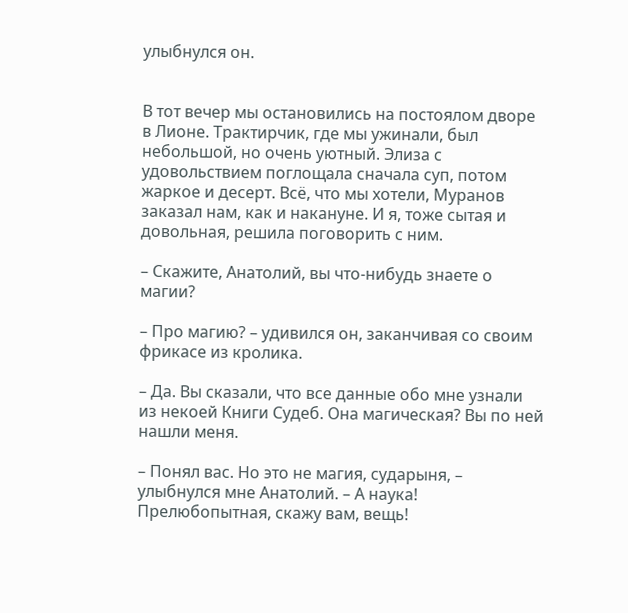улыбнулся он.


В тот вечер мы остановились на постоялом дворе в Лионе. Трактирчик, где мы ужинали, был небольшой, но очень уютный. Элиза с удовольствием поглощала сначала суп, потом жаркое и десерт. Всё, что мы хотели, Муранов заказал нам, как и накануне. И я, тоже сытая и довольная, решила поговорить с ним.

– Скажите, Анатолий, вы что-нибудь знаете о магии?

– Про магию? – удивился он, заканчивая со своим фрикасе из кролика.

– Да. Вы сказали, что все данные обо мне узнали из некоей Книги Судеб. Она магическая? Вы по ней нашли меня.

– Понял вас. Но это не магия, сударыня, – улыбнулся мне Анатолий. – А наука! Прелюбопытная, скажу вам, вещь!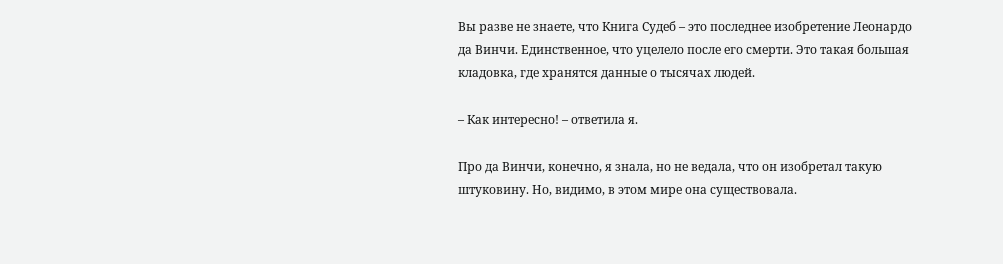Вы разве не знаете, что Книга Судеб – это последнее изобретение Леонардо да Винчи. Единственное, что уцелело после его смерти. Это такая большая кладовка, где хранятся данные о тысячах людей.

– Как интересно! – ответила я.

Про да Винчи, конечно, я знала, но не ведала, что он изобретал такую штуковину. Но, видимо, в этом мире она существовала.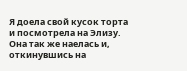Я доела свой кусок торта и посмотрела на Элизу. Она так же наелась и, откинувшись на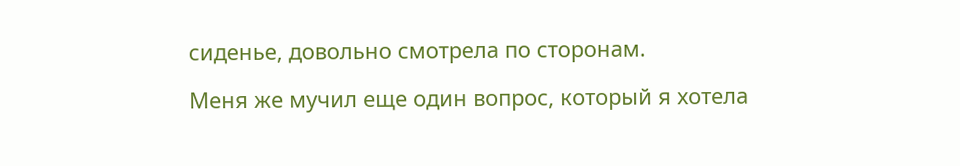сиденье, довольно смотрела по сторонам.

Меня же мучил еще один вопрос, который я хотела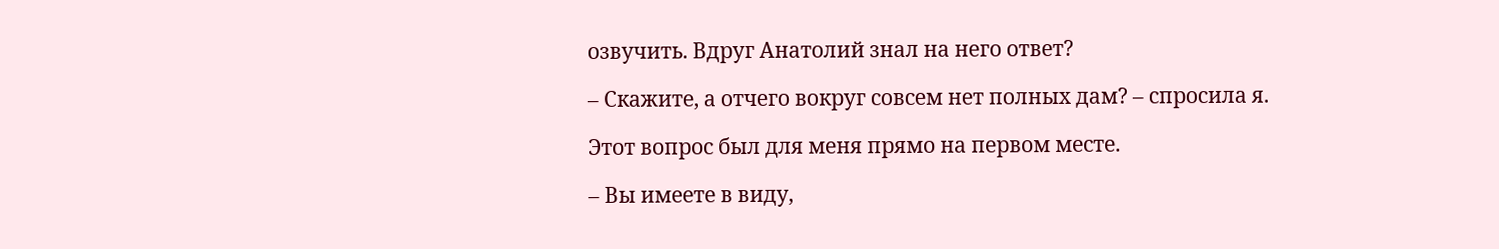озвучить. Вдруг Анатолий знал на него ответ?

– Скажите, а отчего вокруг совсем нет полных дам? – спросила я.

Этот вопрос был для меня прямо на первом месте.

– Вы имеете в виду,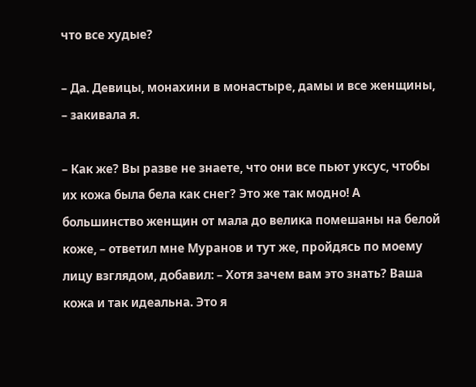что все худые?

– Да. Девицы, монахини в монастыре, дамы и все женщины, – закивала я.

– Как же? Вы разве не знаете, что они все пьют уксус, чтобы их кожа была бела как снег? Это же так модно! А большинство женщин от мала до велика помешаны на белой коже, – ответил мне Муранов и тут же, пройдясь по моему лицу взглядом, добавил: – Хотя зачем вам это знать? Ваша кожа и так идеальна. Это я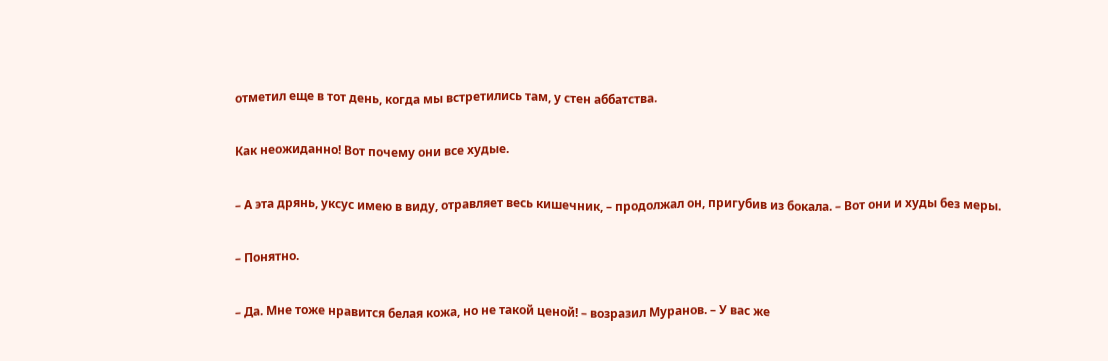отметил еще в тот день, когда мы встретились там, у стен аббатства.

Как неожиданно! Вот почему они все худые.

– А эта дрянь, уксус имею в виду, отравляет весь кишечник, – продолжал он, пригубив из бокала. – Вот они и худы без меры.

– Понятно.

– Да. Мне тоже нравится белая кожа, но не такой ценой! – возразил Муранов. – У вас же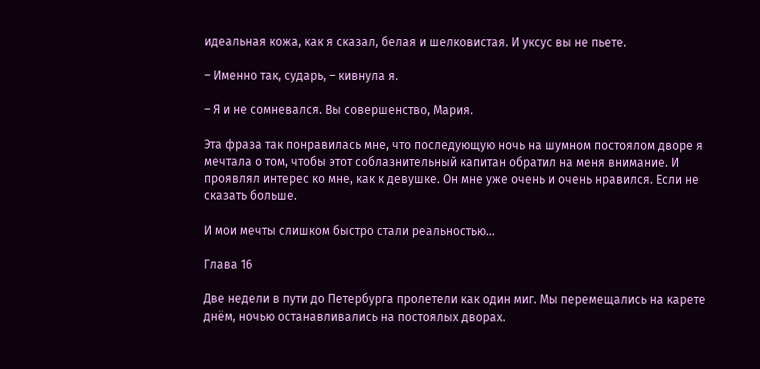идеальная кожа, как я сказал, белая и шелковистая. И уксус вы не пьете.

– Именно так, сударь, – кивнула я.

– Я и не сомневался. Вы совершенство, Мария.

Эта фраза так понравилась мне, что последующую ночь на шумном постоялом дворе я мечтала о том, чтобы этот соблазнительный капитан обратил на меня внимание. И проявлял интерес ко мне, как к девушке. Он мне уже очень и очень нравился. Если не сказать больше.

И мои мечты слишком быстро стали реальностью…

Глава 16

Две недели в пути до Петербурга пролетели как один миг. Мы перемещались на карете днём, ночью останавливались на постоялых дворах.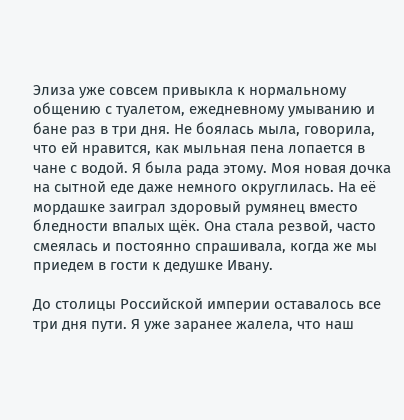Элиза уже совсем привыкла к нормальному общению с туалетом, ежедневному умыванию и бане раз в три дня. Не боялась мыла, говорила, что ей нравится, как мыльная пена лопается в чане с водой. Я была рада этому. Моя новая дочка на сытной еде даже немного округлилась. На её мордашке заиграл здоровый румянец вместо бледности впалых щёк. Она стала резвой, часто смеялась и постоянно спрашивала, когда же мы приедем в гости к дедушке Ивану.

До столицы Российской империи оставалось все три дня пути. Я уже заранее жалела, что наш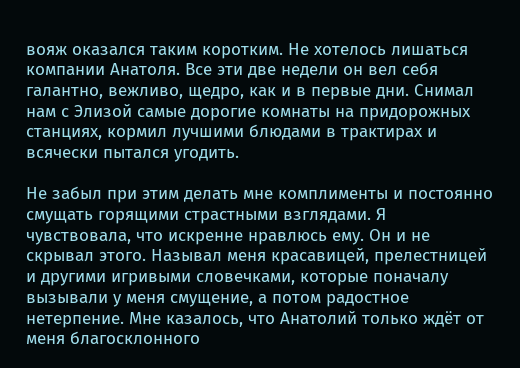вояж оказался таким коротким. Не хотелось лишаться компании Анатоля. Все эти две недели он вел себя галантно, вежливо, щедро, как и в первые дни. Снимал нам с Элизой самые дорогие комнаты на придорожных станциях, кормил лучшими блюдами в трактирах и всячески пытался угодить.

Не забыл при этим делать мне комплименты и постоянно смущать горящими страстными взглядами. Я чувствовала, что искренне нравлюсь ему. Он и не скрывал этого. Называл меня красавицей, прелестницей и другими игривыми словечками, которые поначалу вызывали у меня смущение, а потом радостное нетерпение. Мне казалось, что Анатолий только ждёт от меня благосклонного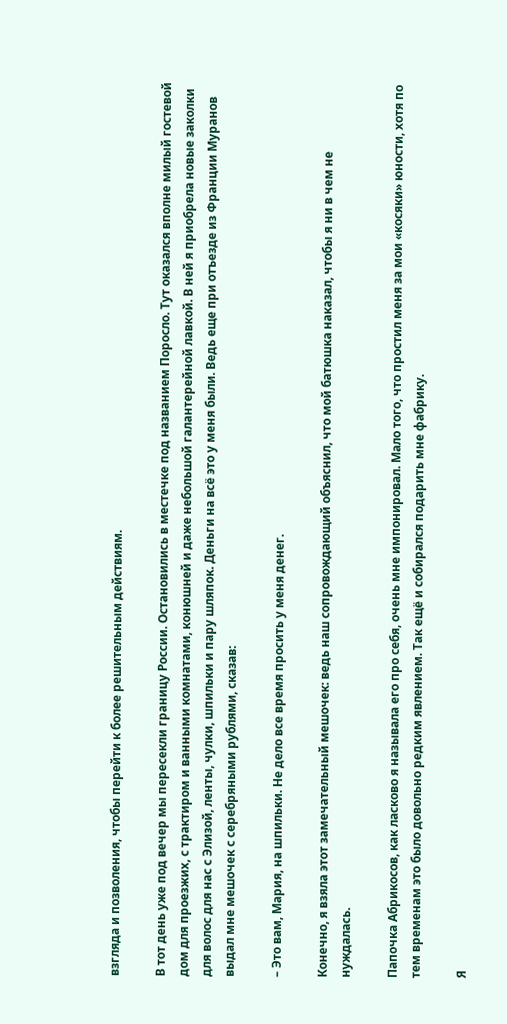взгляда и позволения, чтобы перейти к более решительным действиям.

В тот день уже под вечер мы пересекли границу России. Остановились в местечке под названием Поросло. Тут оказался вполне милый гостевой дом для проезжих, с трактиром и ванными комнатами, конюшней и даже небольшой галантерейной лавкой. В ней я приобрела новые заколки для волос для нас с Элизой, ленты, чулки, шпильки и пару шляпок. Деньги на всё это у меня были. Ведь еще при отъезде из Франции Муранов выдал мне мешочек с серебряными рублями, сказав:

– Это вам, Мария, на шпильки. Не дело все время просить у меня денег.

Конечно, я взяла этот замечательный мешочек: ведь наш сопровождающий объяснил, что мой батюшка наказал, чтобы я ни в чем не нуждалась.

Папочка Абрикосов, как ласково я называла его про себя, очень мне импонировал. Мало того, что простил меня за мои «косяки» юности, хотя по тем временам это было довольно редким явлением. Так ещё и собирался подарить мне фабрику.

Я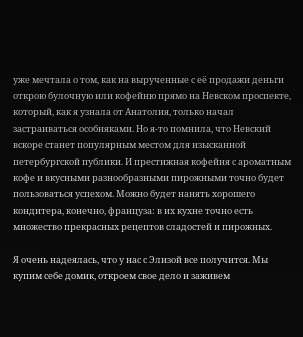уже мечтала о том, как на вырученные с её продажи деньги открою булочную или кофейню прямо на Невском проспекте, который, как я узнала от Анатолия, только начал застраиваться особняками. Но я-то помнила, что Невский вскоре станет популярным местом для изысканной петербургской публики. И престижная кофейня с ароматным кофе и вкусными разнообразными пирожными точно будет пользоваться успехом. Можно будет нанять хорошего кондитера, конечно, француза: в их кухне точно есть множество прекрасных рецептов сладостей и пирожных.

Я очень надеялась, что у нас с Элизой все получится. Мы купим себе домик, откроем свое дело и заживем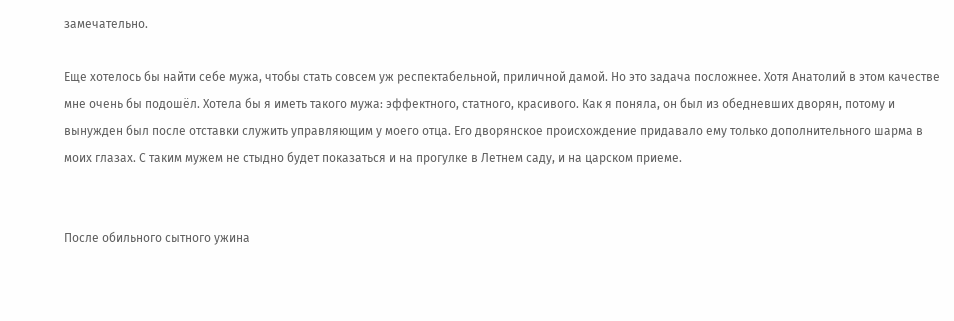замечательно.

Еще хотелось бы найти себе мужа, чтобы стать совсем уж респектабельной, приличной дамой. Но это задача посложнее. Хотя Анатолий в этом качестве мне очень бы подошёл. Хотела бы я иметь такого мужа: эффектного, статного, красивого. Как я поняла, он был из обедневших дворян, потому и вынужден был после отставки служить управляющим у моего отца. Его дворянское происхождение придавало ему только дополнительного шарма в моих глазах. С таким мужем не стыдно будет показаться и на прогулке в Летнем саду, и на царском приеме.


После обильного сытного ужина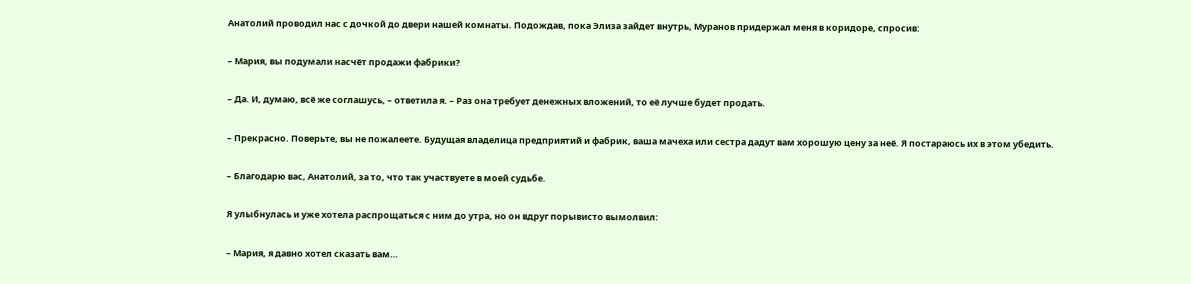Анатолий проводил нас с дочкой до двери нашей комнаты. Подождав, пока Элиза зайдет внутрь, Муранов придержал меня в коридоре, спросив:

– Мария, вы подумали насчёт продажи фабрики?

– Да. И, думаю, всё же соглашусь, – ответила я. – Раз она требует денежных вложений, то её лучше будет продать.

– Прекрасно. Поверьте, вы не пожалеете. Будущая владелица предприятий и фабрик, ваша мачеха или сестра дадут вам хорошую цену за неё. Я постараюсь их в этом убедить.

– Благодарю вас, Анатолий, за то, что так участвуете в моей судьбе.

Я улыбнулась и уже хотела распрощаться с ним до утра, но он вдруг порывисто вымолвил:

– Мария, я давно хотел сказать вам…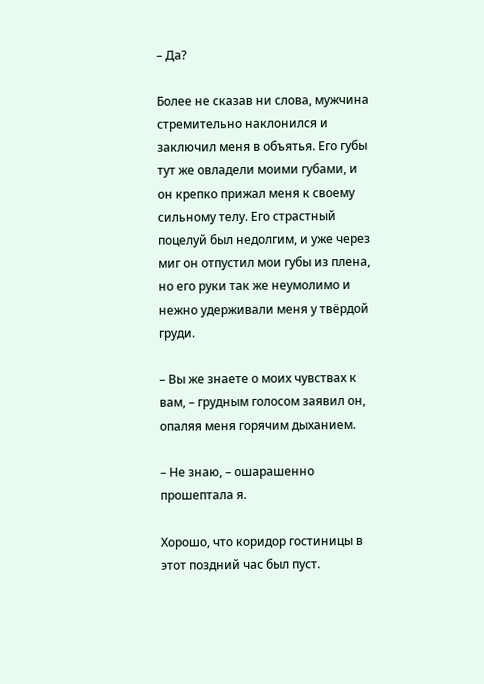– Да?

Более не сказав ни слова, мужчина стремительно наклонился и заключил меня в объятья. Его губы тут же овладели моими губами, и он крепко прижал меня к своему сильному телу. Его страстный поцелуй был недолгим, и уже через миг он отпустил мои губы из плена, но его руки так же неумолимо и нежно удерживали меня у твёрдой груди.

– Вы же знаете о моих чувствах к вам, – грудным голосом заявил он, опаляя меня горячим дыханием.

– Не знаю, – ошарашенно прошептала я.

Хорошо, что коридор гостиницы в этот поздний час был пуст.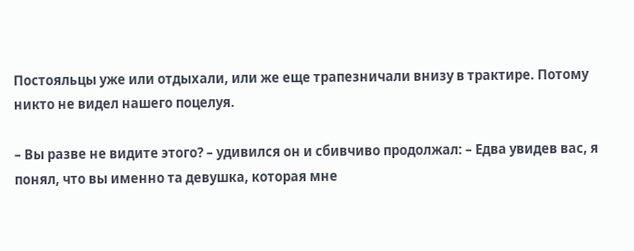Постояльцы уже или отдыхали, или же еще трапезничали внизу в трактире. Потому никто не видел нашего поцелуя.

– Вы разве не видите этого? – удивился он и сбивчиво продолжал: – Едва увидев вас, я понял, что вы именно та девушка, которая мне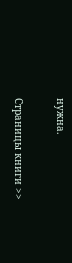нужна.


Страницы книги >>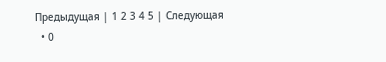Предыдущая | 1 2 3 4 5 | Следующая
  • 0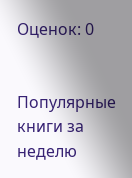Оценок: 0


Популярные книги за неделю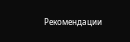Рекомендации